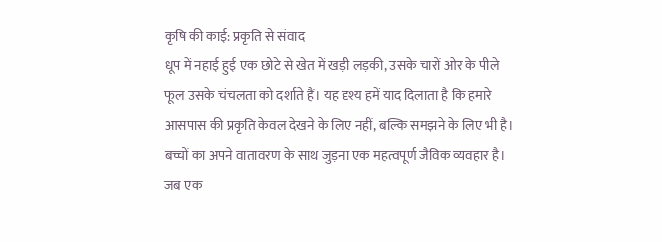कृषि की काई: प्रकृति से संवाद
धूप में नहाई हुई एक छोटे से खेत में खड़ी लड़की, उसके चारों ओर के पीले फूल उसके चंचलता को दर्शाते हैं। यह दृश्य हमें याद दिलाता है कि हमारे आसपास की प्रकृति केवल देखने के लिए नहीं, बल्कि समझने के लिए भी है। बच्चों का अपने वातावरण के साथ जुड़ना एक महत्वपूर्ण जैविक व्यवहार है। जब एक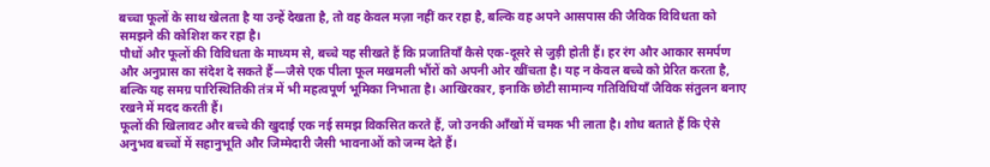बच्चा फूलों के साथ खेलता है या उन्हें देखता है, तो वह केवल मज़ा नहीं कर रहा है, बल्कि वह अपने आसपास की जैविक विविधता को समझने की कोशिश कर रहा है।
पौधों और फूलों की विविधता के माध्यम से, बच्चे यह सीखते हैं कि प्रजातियाँ कैसे एक-दूसरे से जुड़ी होती हैं। हर रंग और आकार समर्पण और अनुप्रास का संदेश दे सकते हैं—जैसे एक पीला फूल मखमली भौंरों को अपनी ओर खींचता है। यह न केवल बच्चे को प्रेरित करता है, बल्कि यह समग्र पारिस्थितिकी तंत्र में भी महत्वपूर्ण भूमिका निभाता है। आखिरकार, इनाकि छोटी सामान्य गतिविधियाँ जैविक संतुलन बनाए रखने में मदद करती हैं।
फूलों की खिलावट और बच्चे की खुदाई एक नई समझ विकसित करते हैं, जो उनकी आँखों में चमक भी लाता है। शोध बताते हैं कि ऐसे अनुभव बच्चों में सहानुभूति और जिम्मेदारी जैसी भावनाओं को जन्म देते हैं।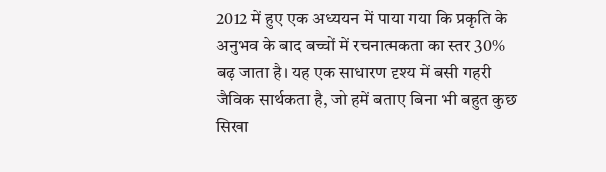2012 में हुए एक अध्ययन में पाया गया कि प्रकृति के अनुभव के बाद बच्चों में रचनात्मकता का स्तर 30% बढ़ जाता है। यह एक साधारण दृश्य में बसी गहरी जैविक सार्थकता है, जो हमें बताए बिना भी बहुत कुछ सिखा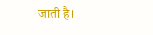जाती है।